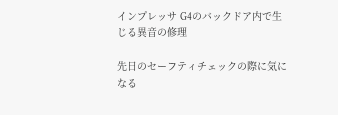インプレッサ G4のバックドア内で生じる異音の修理

先日のセーフティチェックの際に気になる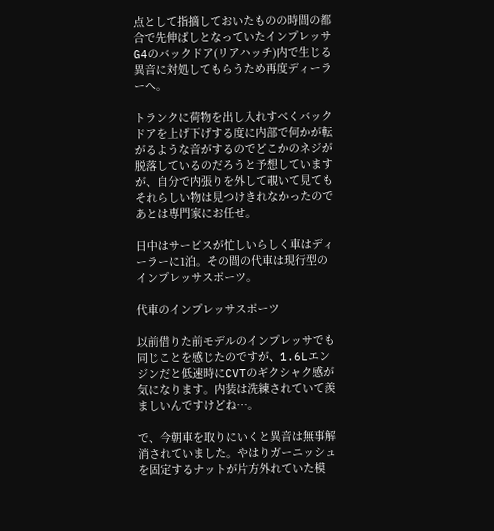点として指摘しておいたものの時間の都合で先伸ばしとなっていたインプレッサ G4のバックドア(リアハッチ)内で生じる異音に対処してもらうため再度ディーラーへ。

トランクに荷物を出し入れすべくバックドアを上げ下げする度に内部で何かが転がるような音がするのでどこかのネジが脱落しているのだろうと予想していますが、自分で内張りを外して覗いて見てもそれらしい物は見つけきれなかったのであとは専門家にお任せ。

日中はサービスが忙しいらしく車はディーラーに1泊。その間の代車は現行型のインプレッサスポーツ。

代車のインプレッサスポーツ

以前借りた前モデルのインプレッサでも同じことを感じたのですが、1.6Lエンジンだと低速時にCVTのギクシャク感が気になります。内装は洗練されていて羨ましいんですけどね…。

で、今朝車を取りにいくと異音は無事解消されていました。やはりガーニッシュを固定するナットが片方外れていた模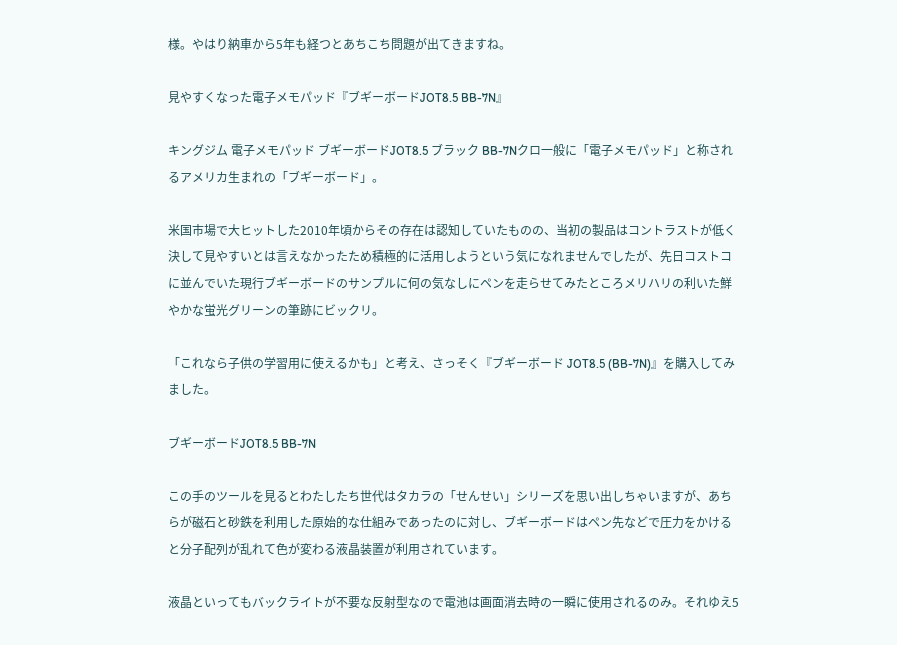様。やはり納車から5年も経つとあちこち問題が出てきますね。

見やすくなった電子メモパッド『ブギーボードJOT8.5 BB-7N』

キングジム 電子メモパッド ブギーボードJOT8.5 ブラック BB-7Nクロ一般に「電子メモパッド」と称されるアメリカ生まれの「ブギーボード」。

米国市場で大ヒットした2010年頃からその存在は認知していたものの、当初の製品はコントラストが低く決して見やすいとは言えなかったため積極的に活用しようという気になれませんでしたが、先日コストコに並んでいた現行ブギーボードのサンプルに何の気なしにペンを走らせてみたところメリハリの利いた鮮やかな蛍光グリーンの筆跡にビックリ。

「これなら子供の学習用に使えるかも」と考え、さっそく『ブギーボード JOT8.5 (BB-7N)』を購入してみました。

ブギーボードJOT8.5 BB-7N

この手のツールを見るとわたしたち世代はタカラの「せんせい」シリーズを思い出しちゃいますが、あちらが磁石と砂鉄を利用した原始的な仕組みであったのに対し、ブギーボードはペン先などで圧力をかけると分子配列が乱れて色が変わる液晶装置が利用されています。

液晶といってもバックライトが不要な反射型なので電池は画面消去時の一瞬に使用されるのみ。それゆえ5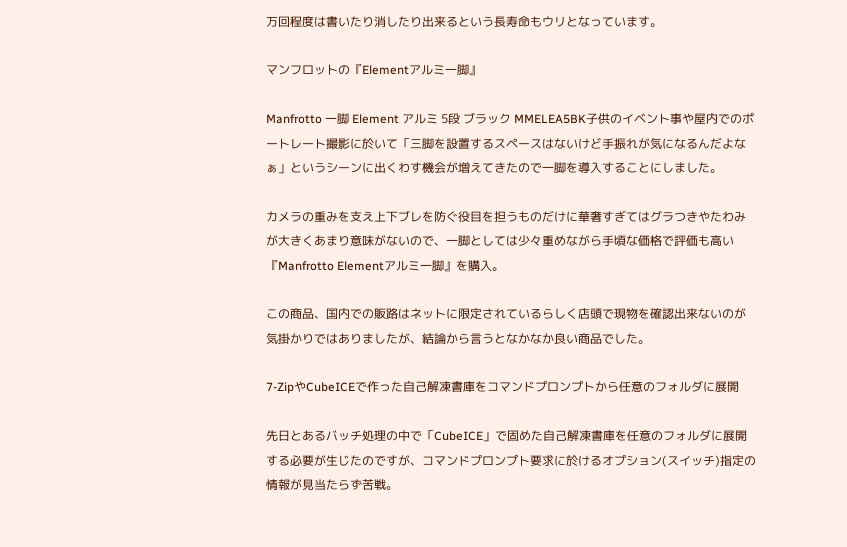万回程度は書いたり消したり出来るという長寿命もウリとなっています。

マンフロットの『Elementアルミ一脚』

Manfrotto 一脚 Element アルミ 5段 ブラック MMELEA5BK子供のイベント事や屋内でのポートレート撮影に於いて「三脚を設置するスペースはないけど手振れが気になるんだよなぁ」というシーンに出くわす機会が増えてきたので一脚を導入することにしました。

カメラの重みを支え上下ブレを防ぐ役目を担うものだけに華奢すぎてはグラつきやたわみが大きくあまり意味がないので、一脚としては少々重めながら手頃な価格で評価も高い『Manfrotto Elementアルミ一脚』を購入。

この商品、国内での販路はネットに限定されているらしく店頭で現物を確認出来ないのが気掛かりではありましたが、結論から言うとなかなか良い商品でした。

7-ZipやCubeICEで作った自己解凍書庫をコマンドプロンプトから任意のフォルダに展開

先日とあるバッチ処理の中で「CubeICE」で固めた自己解凍書庫を任意のフォルダに展開する必要が生じたのですが、コマンドプロンプト要求に於けるオプション(スイッチ)指定の情報が見当たらず苦戦。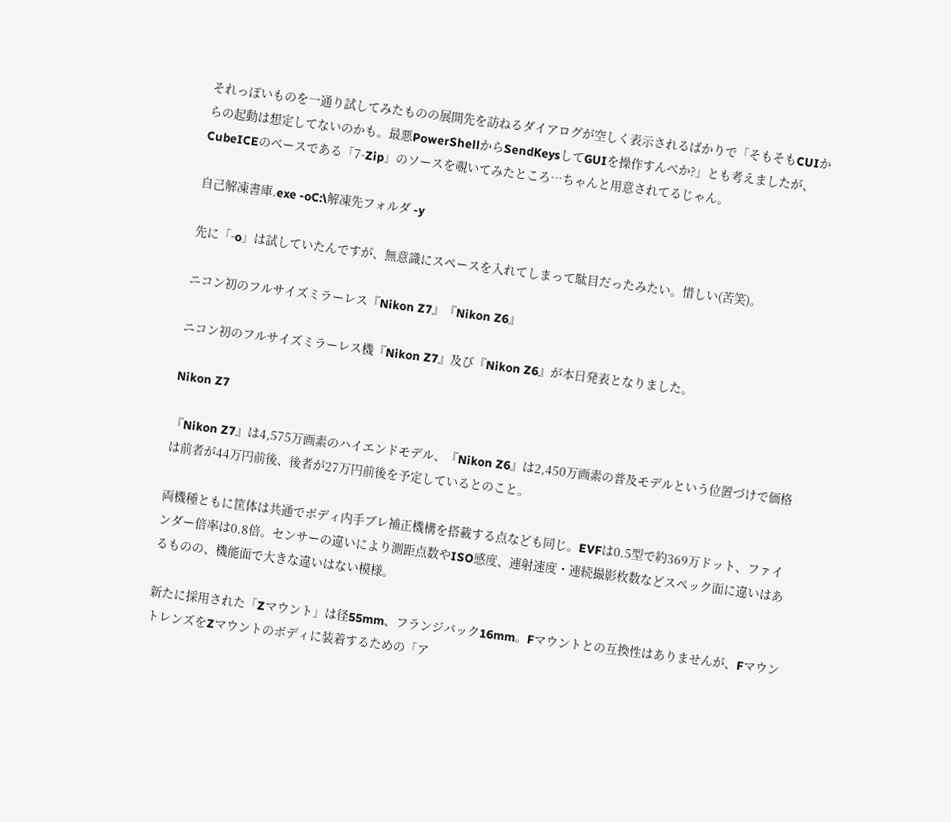それっぽいものを一通り試してみたものの展開先を訪ねるダイアログが空しく表示されるばかりで「そもそもCUIからの起動は想定してないのかも。最悪PowerShellからSendKeysしてGUIを操作すんべか?」とも考えましたが、CubeICEのベースである「7-Zip」のソースを覗いてみたところ…ちゃんと用意されてるじゃん。

自己解凍書庫.exe -oC:\解凍先フォルダ -y

先に「-o」は試していたんですが、無意識にスペースを入れてしまって駄目だったみたい。惜しい(苦笑)。

ニコン初のフルサイズミラーレス『Nikon Z7』『Nikon Z6』

ニコン初のフルサイズミラーレス機『Nikon Z7』及び『Nikon Z6』が本日発表となりました。

Nikon Z7

『Nikon Z7』は4,575万画素のハイエンドモデル、『Nikon Z6』は2,450万画素の普及モデルという位置づけで価格は前者が44万円前後、後者が27万円前後を予定しているとのこと。

両機種ともに筐体は共通でボディ内手ブレ補正機構を搭載する点なども同じ。EVFは0.5型で約369万ドット、ファインダー倍率は0.8倍。センサーの違いにより測距点数やISO感度、連射速度・連続撮影枚数などスペック面に違いはあるものの、機能面で大きな違いはない模様。

新たに採用された「Zマウント」は径55mm、フランジバック16mm。Fマウントとの互換性はありませんが、FマウントレンズをZマウントのボディに装着するための「ア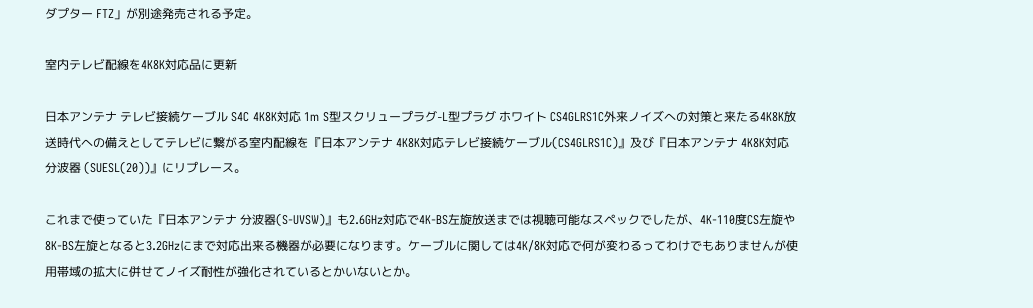ダプター FTZ」が別途発売される予定。

室内テレビ配線を4K8K対応品に更新

日本アンテナ テレビ接続ケーブル S4C 4K8K対応 1m S型スクリュープラグ-L型プラグ ホワイト CS4GLRS1C外来ノイズへの対策と来たる4K8K放送時代への備えとしてテレビに繋がる室内配線を『日本アンテナ 4K8K対応テレビ接続ケーブル(CS4GLRS1C)』及び『日本アンテナ 4K8K対応分波器 (SUESL(20))』にリプレース。

これまで使っていた『日本アンテナ 分波器(S-UVSW)』も2.6GHz対応で4K-BS左旋放送までは視聴可能なスペックでしたが、4K-110度CS左旋や8K-BS左旋となると3.2GHzにまで対応出来る機器が必要になります。ケーブルに関しては4K/8K対応で何が変わるってわけでもありませんが使用帯域の拡大に併せてノイズ耐性が強化されているとかいないとか。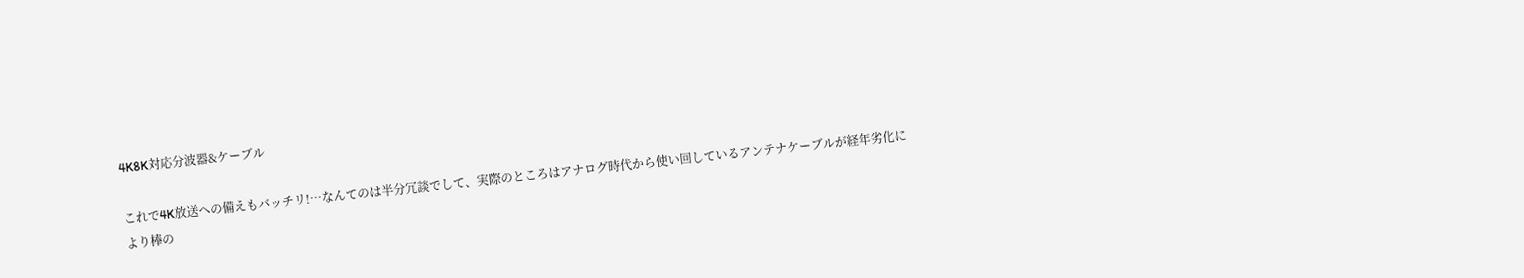4K8K対応分波器&ケーブル

これで4K放送への備えもバッチリ!…なんてのは半分冗談でして、実際のところはアナログ時代から使い回しているアンテナケーブルが経年劣化により棒の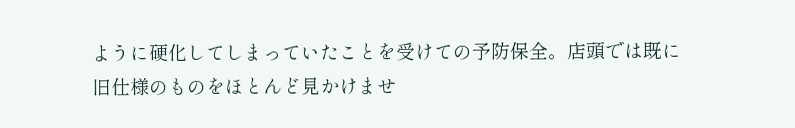ように硬化してしまっていたことを受けての予防保全。店頭では既に旧仕様のものをほとんど見かけませ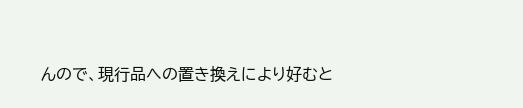んので、現行品への置き換えにより好むと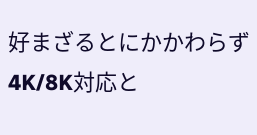好まざるとにかかわらず4K/8K対応と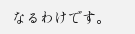なるわけです。